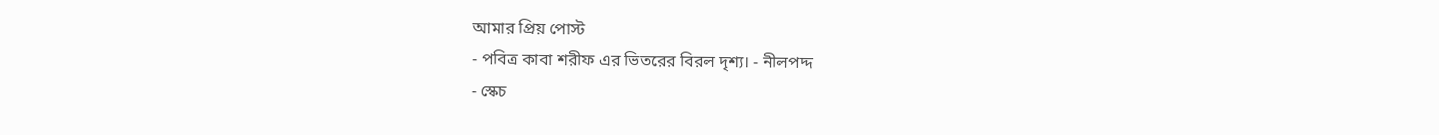আমার প্রিয় পোস্ট
- পবিত্র কাবা শরীফ এর ভিতরের বিরল দৃশ্য। - নীলপদ্দ
- স্কেচ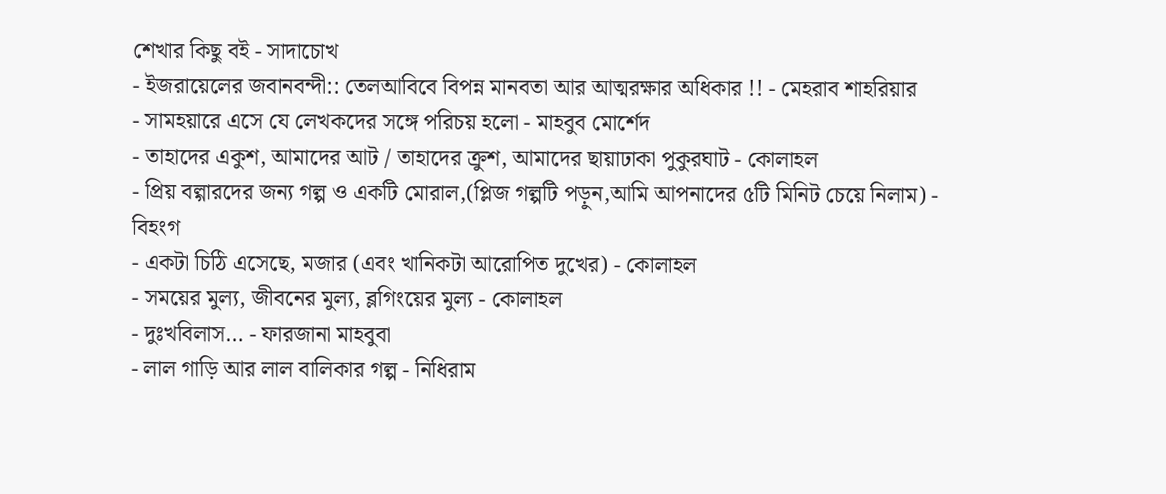শেখার কিছু বই - সাদাচোখ
- ইজরায়েলের জবানবন্দী:: তেলআবিবে বিপন্ন মানবতা আর আত্মরক্ষার অধিকার !! - মেহরাব শাহরিয়ার
- সামহয়ারে এসে যে লেখকদের সঙ্গে পরিচয় হলো - মাহবুব মোর্শেদ
- তাহাদের একুশ, আমাদের আট / তাহাদের ক্রুশ, আমাদের ছায়াঢাকা পুকুরঘাট - কোলাহল
- প্রিয় বল্গারদের জন্য গল্প ও একটি মোরাল,(প্লিজ গল্পটি পড়ুন,আমি আপনাদের ৫টি মিনিট চেয়ে নিলাম) - বিহংগ
- একটা চিঠি এসেছে, মজার (এবং খানিকটা আরোপিত দুখের) - কোলাহল
- সময়ের মুল্য, জীবনের মুল্য, ব্লগিংয়ের মুল্য - কোলাহল
- দুঃখবিলাস… - ফারজানা মাহবুবা
- লাল গাড়ি আর লাল বালিকার গল্প - নিধিরাম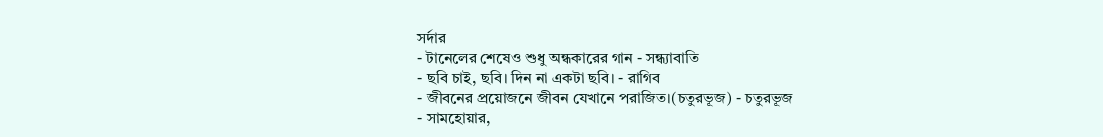সর্দার
- টানেলের শেষেও শুধু অন্ধকারের গান - সন্ধ্যাবাতি
- ছবি চাই, ছবি। দিন না একটা ছবি। - রাগিব
- জীবনের প্রয়োজনে জীবন যেখানে পরাজিত।(চতুরভূজ) - চতুরভূজ
- সামহোয়ার,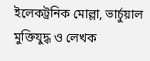ইলেকট্রনিক মোল্লা, ভার্চুয়াল মুক্তিযুদ্ধ ও লেখক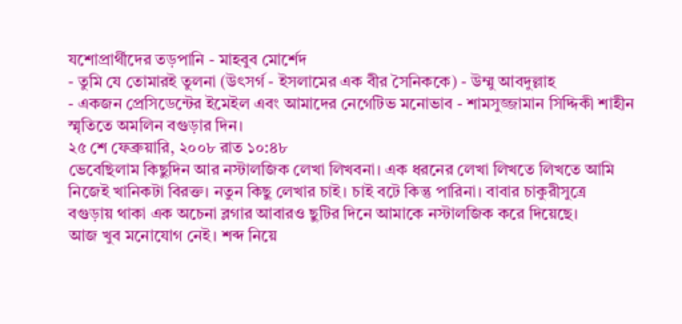যশোপ্রার্থীদের তড়পানি - মাহবুব মোর্শেদ
- তুমি যে তোমারই তুলনা (উৎসর্গ - ইসলামের এক বীর সৈনিককে) - উম্মু আবদুল্লাহ
- একজন প্রেসিডেন্টের ইমেইল এবং আমাদের নেগেটিভ মনোভাব - শামসুজ্জামান সিদ্দিকী শাহীন
স্মৃতিতে অমলিন বগুড়ার দিন।
২৫ শে ফেব্রুয়ারি, ২০০৮ রাত ১০:৪৮
ভেবেছিলাম কিছুদিন আর নস্টালজিক লেখা লিখবনা। এক ধরনের লেখা লিখতে লিখতে আমি নিজেই খানিকটা বিরক্ত। নতুন কিছু লেখার চাই। চাই বটে কিন্তু পারিনা। বাবার চাকুরীসুত্রে বগুড়ায় থাকা এক অচেনা ব্লগার আবারও ছুটির দিনে আমাকে নস্টালজিক করে দিয়েছে।
আজ খুব মনোযোগ নেই। শব্দ নিয়ে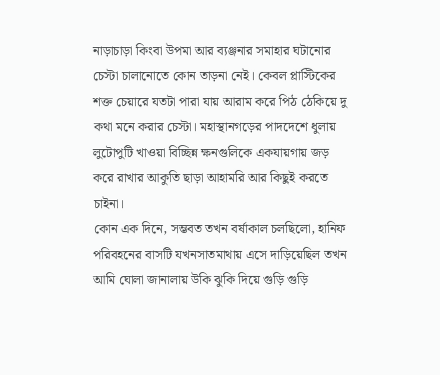নাড়াচাড়া কিংবা উপমা আর ব্যঞ্জনার সমাহার ঘটানোর চেস্টা চালানোতে কোন তাড়না নেই। কেবল প্লাস্টিকের শক্ত চেয়ারে যতটা পারা যায় আরাম করে পিঠ ঠেকিয়ে দু কথা মনে করার চেস্টা। মহাস্থানগড়ের পাদদেশে ধুলায় লুটোপুটি খাওয়া বিচ্ছিন্ন ক্ষনগুলিকে একযায়গায় জড় করে রাখার আকুতি ছাড়া আহামরি আর কিছুই করতে চাইনা।
কোন এক দিনে, সম্ভবত তখন বর্ষাকাল চলছিলো, হানিফ পরিবহনের বাসটি যখনসাতমাথায় এসে দাড়িয়েছিল তখন আমি ঘোলা জানালায় উকি ঝুকি দিয়ে গুড়ি গুড়ি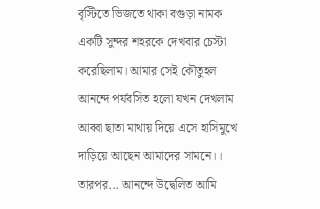বৃস্টিতে ভিজতে থাকা বগুড়া নামক একটি সুন্দর শহরকে দেখবার চেস্টা করেছিলাম। আমার সেই কৌতুহল আনন্দে পর্যবসিত হলো যখন দেখলাম আব্বা ছাতা মাথায় দিয়ে এসে হাসিমুখে দাড়িয়ে আছেন আমাদের সামনে।। তারপর... আনন্দে উদ্বেলিত আমি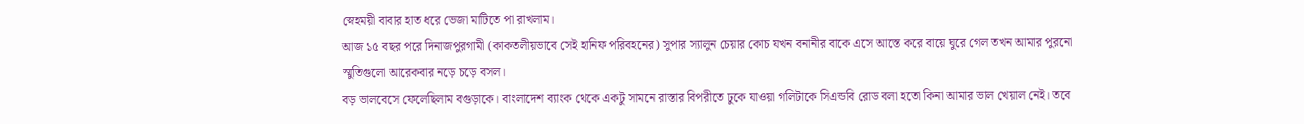স্নেহময়ী বাবার হাত ধরে ভেজা মাটিতে পা রাখলাম।
আজ ১৫ বছর পরে দিনাজপুরগামী (কাকতলীয়ভাবে সেই হানিফ পরিবহনের) সুপার স্যালুন চেয়ার কোচ যখন বনানীর বাকে এসে আস্তে করে বায়ে ঘুরে গেল তখন আমার পুরনো স্মুতিগুলো আরেকবার নড়ে চড়ে বসল।
বড় ভালবেসে ফেলেছিলাম বগুড়াকে। বাংলাদেশ ব্যাংক থেকে একটু সামনে রাস্তার বিপরীতে ঢুকে যাওয়া গলিটাকে সিএন্ডবি রোড বলা হতো কিনা আমার ভাল খেয়াল নেই। তবে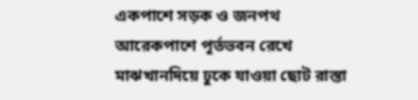একপাশে সড়ক ও জনপথ আরেকপাশে পূর্তভবন রেখে মাঝখানদিয়ে ঢুকে যাওয়া ছোট রাস্তা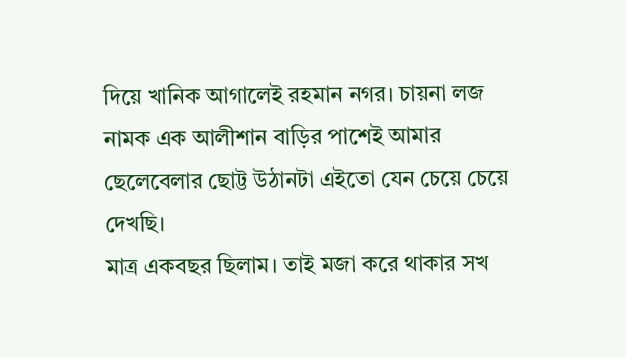দিয়ে খানিক আগালেই রহমান নগর। চায়না লজ নামক এক আলীশান বাড়ির পাশেই আমার ছেলেবেলার ছোট্ট উঠানটা এইতো যেন চেয়ে চেয়ে দেখছি।
মাত্র একবছর ছিলাম। তাই মজা করে থাকার সখ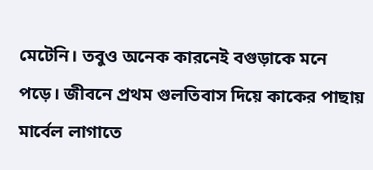মেটেনি। তবুও অনেক কারনেই বগুড়াকে মনে পড়ে। জীবনে প্রথম গুলতিবাস দিয়ে কাকের পাছায় মার্বেল লাগাতে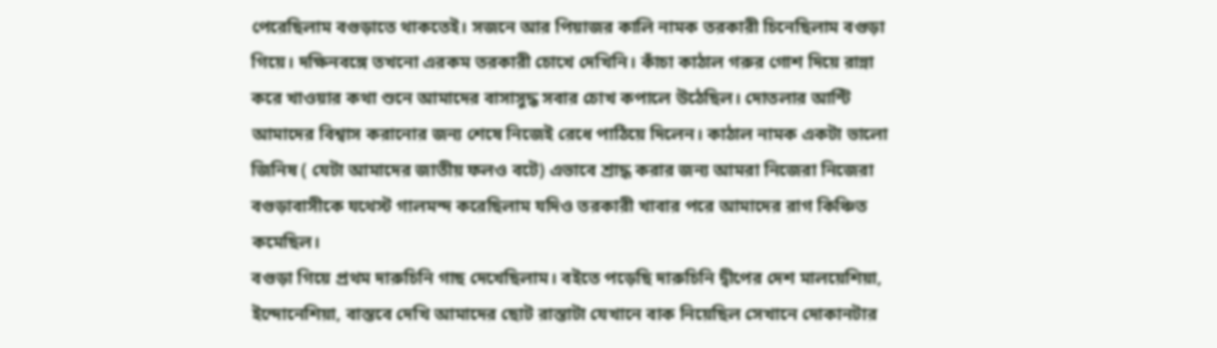পেরেছিলাম বগুড়াতে থাকতেই। সজনে আর পিয়াজর কালি নামক তরকারী চিনেছিলাম বগুড়া গিয়ে। দক্ষিনবঙ্গে তখনো এরকম তরকারী চোখে দেখিনি। কাঁচা কাঠাল গরুর গোশ দিয়ে রান্না করে খাওয়ার কথা শুনে আমাদের বাসাসুদ্ধ সবার চোখ কপালে উঠেছিল। দোতলার আন্টি আমাদের বিশ্বাস করানোর জন্য শেষে নিজেই রেধে পাঠিয়ে দিলেন। কাঠাল নামক একটা ভালো জিনিষ ( যেটা আমাদের জাতীয় ফলও বটে) এভাবে শ্রাদ্ধ করার জন্য আমরা নিজেরা নিজেরা বগুড়াবাসীকে যথেস্ট গালমন্দ করেছিলাম যদিও তরকারী খাবার পরে আমাদের রাগ কিঞ্চিত কমেছিল।
বগুড়া গিয়ে প্রথম দারুচিনি গাছ দেখেছিলাম। বইতে পড়েছি দারুচিনি দ্বীপের দেশ মালয়েশিয়া, ইন্দোনেশিয়া, বাস্তবে দেখি আমাদের ছোট রাস্তাটা যেখানে বাক নিয়েছিল সেখানে দোকানটার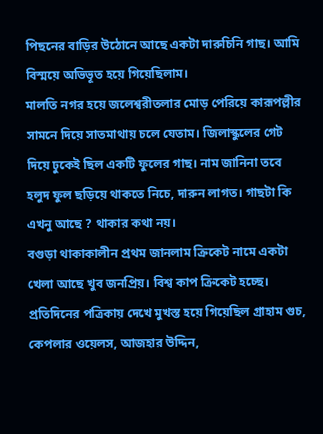পিছনের বাড়ির উঠোনে আছে একটা দারুচিনি গাছ। আমি বিস্ময়ে অভিভূত হয়ে গিয়েছিলাম।
মালতি নগর হয়ে জলেশ্বরীতলার মোড় পেরিয়ে কারূপল্লীর সামনে দিয়ে সাতমাথায় চলে যেতাম। জিলাস্কুলের গেট দিয়ে ঢুকেই ছিল একটি ফুলের গাছ। নাম জানিনা তবে হলুদ ফুল ছড়িয়ে থাকতে নিচে, দারুন লাগত। গাছটা কি এখনু আছে ? থাকার কথা নয়।
বগুড়া থাকাকালীন প্রথম জানলাম ক্রিকেট নামে একটা খেলা আছে খুব জনপ্রিয়। বিশ্ব কাপ ক্রিকেট হচ্ছে। প্রতিদিনের পত্রিকায় দেখে মুখস্ত হয়ে গিয়েছিল গ্রাহাম গুচ, কেপলার ওয়েলস, আজহার উদ্দিন,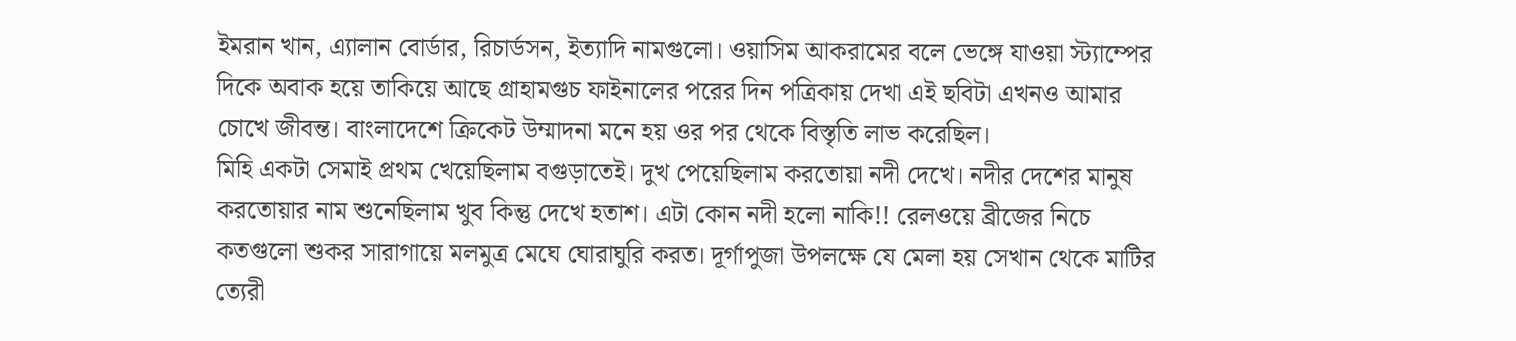ইমরান খান, এ্যালান বোর্ডার, রিচার্ডসন, ইত্যাদি নামগুলো। ওয়াসিম আকরামের বলে ভেঙ্গে যাওয়া স্ট্যাম্পের দিকে অবাক হয়ে তাকিয়ে আছে গ্রাহামগুচ ফাইনালের পরের দিন পত্রিকায় দেখা এই ছবিটা এখনও আমার চোখে জীবন্ত। বাংলাদেশে ক্রিকেট উম্মাদনা মনে হয় ওর পর থেকে বিস্তৃতি লাভ করেছিল।
মিহি একটা সেমাই প্রথম খেয়েছিলাম বগুড়াতেই। দুখ পেয়েছিলাম করতোয়া নদী দেখে। নদীর দেশের মানুষ করতোয়ার নাম শুনেছিলাম খুব কিন্তু দেখে হতাশ। এটা কোন নদী হলো নাকি!! রেলওয়ে ব্রীজের নিচে কতগুলো শুকর সারাগায়ে মলমুত্র মেঘে ঘোরাঘুরি করত। দূর্গাপুজা উপলক্ষে যে মেলা হয় সেখান থেকে মাটির ত্যেরী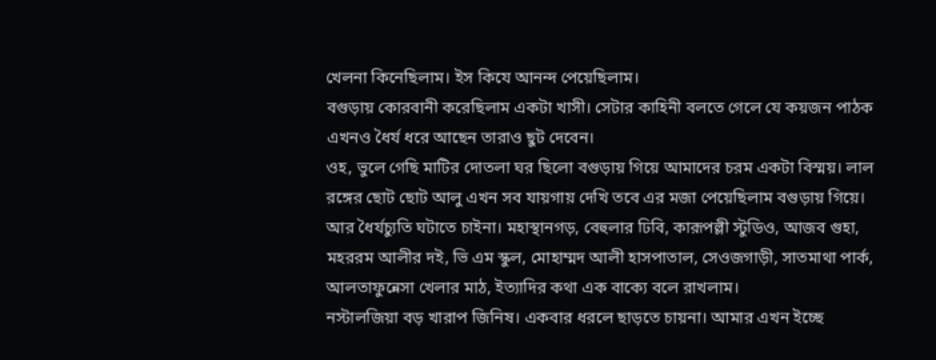খেলনা কিনেছিলাম। ইস কিযে আনন্দ পেয়েছিলাম।
বগুড়ায় কোরবানী করেছিলাম একটা খাসী। সেটার কাহিনী বলতে গেলে যে কয়জন পাঠক এখনও ধৈর্য ধরে আছেন তারাও ছুট দেবেন।
ওহ, ভুলে গেছি মাটির দোতলা ঘর ছিলো বগুড়ায় গিয়ে আমাদের চরম একটা বিস্ময়। লাল রঙ্গের ছোট ছোট আলু এখন সব যায়গায় দেখি তবে এর মজা পেয়েছিলাম বগুড়ায় গিয়ে।
আর ধৈর্যচ্যুতি ঘটাতে চাইনা। মহাস্থানগড়, বেহুলার ঢিবি, কারূপল্লী স্টুডিও, আজব গুহা, মহররম আলীর দই, ভি এম স্কুল, মোহাম্মদ আলী হাসপাতাল, সেওজগাড়ী, সাতমাথা পার্ক, আলতাফুন্নেসা খেলার মাঠ, ইত্যাদির কথা এক বাক্যে বলে রাখলাম।
নস্টালজিয়া বড় খারাপ জিনিষ। একবার ধরলে ছাড়তে চায়না। আমার এখন ইচ্ছে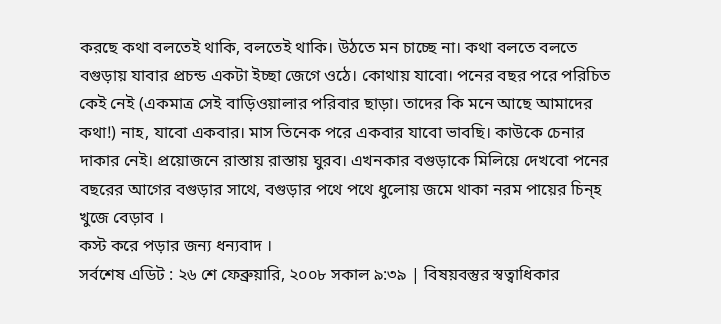করছে কথা বলতেই থাকি, বলতেই থাকি। উঠতে মন চাচ্ছে না। কথা বলতে বলতে বগুড়ায় যাবার প্রচন্ড একটা ইচ্ছা জেগে ওঠে। কোথায় যাবো। পনের বছর পরে পরিচিত কেই নেই (একমাত্র সেই বাড়িওয়ালার পরিবার ছাড়া। তাদের কি মনে আছে আমাদের কথা!) নাহ, যাবো একবার। মাস তিনেক পরে একবার যাবো ভাবছি। কাউকে চেনার দাকার নেই। প্রয়োজনে রাস্তায় রাস্তায় ঘুরব। এখনকার বগুড়াকে মিলিয়ে দেখবো পনের বছরের আগের বগুড়ার সাথে, বগুড়ার পথে পথে ধুলোয় জমে থাকা নরম পায়ের চিন্হ খুজে বেড়াব ।
কস্ট করে পড়ার জন্য ধন্যবাদ ।
সর্বশেষ এডিট : ২৬ শে ফেব্রুয়ারি, ২০০৮ সকাল ৯:৩৯ | বিষয়বস্তুর স্বত্বাধিকার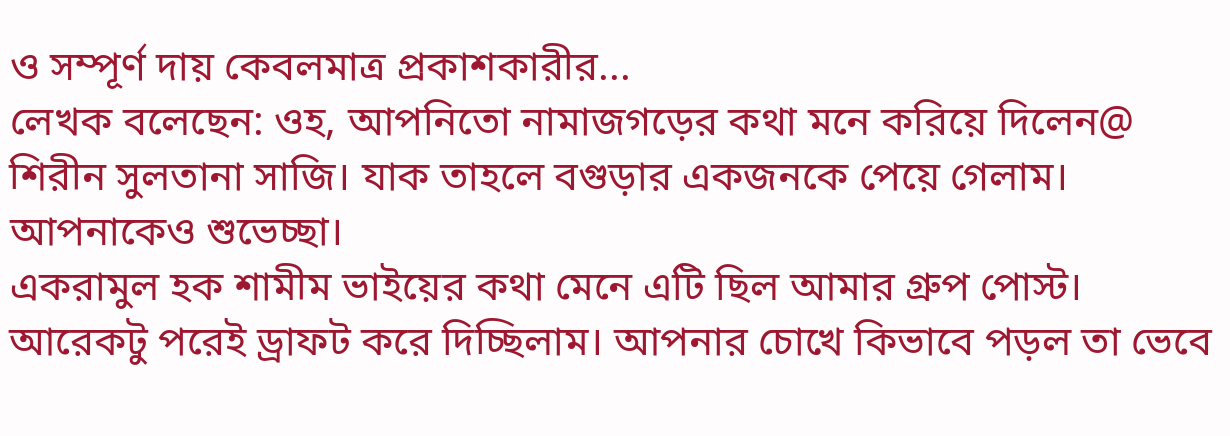ও সম্পূর্ণ দায় কেবলমাত্র প্রকাশকারীর...
লেখক বলেছেন: ওহ, আপনিতো নামাজগড়ের কথা মনে করিয়ে দিলেন@ শিরীন সুলতানা সাজি। যাক তাহলে বগুড়ার একজনকে পেয়ে গেলাম।
আপনাকেও শুভেচ্ছা।
একরামুল হক শামীম ভাইয়ের কথা মেনে এটি ছিল আমার গ্রুপ পোস্ট। আরেকটু পরেই ড্রাফট করে দিচ্ছিলাম। আপনার চোখে কিভাবে পড়ল তা ভেবে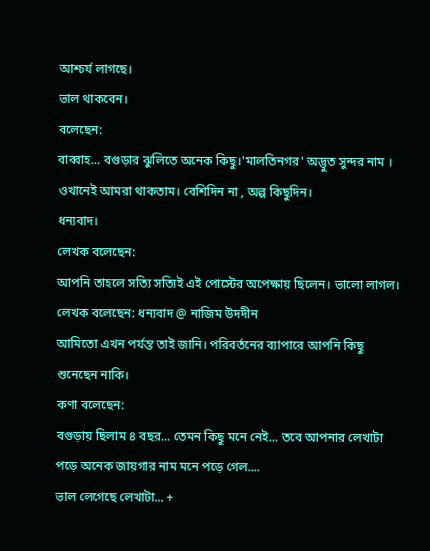আশ্চর্য লাগছে।
ভাল থাকবেন।
বলেছেন:
বাব্বাহ... বগুড়ার ঝুলিতে অনেক কিছু।'মালতিনগর' অদ্ভুত সুন্দর নাম । ওখানেই আমরা থাকতাম। বেশিদিন না , অল্প কিছুদিন।
ধন্যবাদ।
লেখক বলেছেন:
আপনি তাহলে সত্যি সত্যিই এই পোস্টের অপেক্ষায় ছিলেন। ভালো লাগল।
লেখক বলেছেন: ধন্যবাদ @ নাজিম উদদীন
আমিতো এখন পর্যন্ত তাই জানি। পরিবর্তনের ব্যাপারে আপনি কিছু শুনেছেন নাকি।
কণা বলেছেন:
বগুড়ায় ছিলাম ৪ বছর... তেমন কিছু মনে নেই... তবে আপনার লেখাটা পড়ে অনেক জায়গার নাম মনে পড়ে গেল....
ভাল লেগেছে লেখাটা... +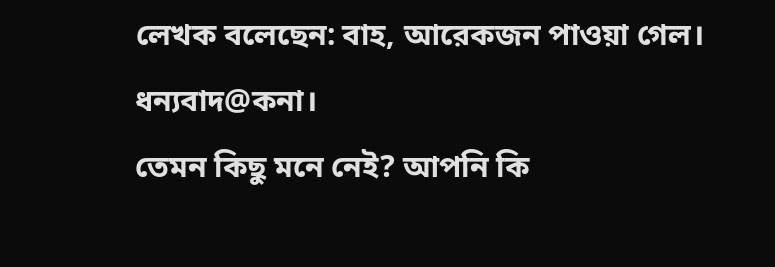লেখক বলেছেন: বাহ, আরেকজন পাওয়া গেল। ধন্যবাদ@কনা।
তেমন কিছু মনে নেই? আপনি কি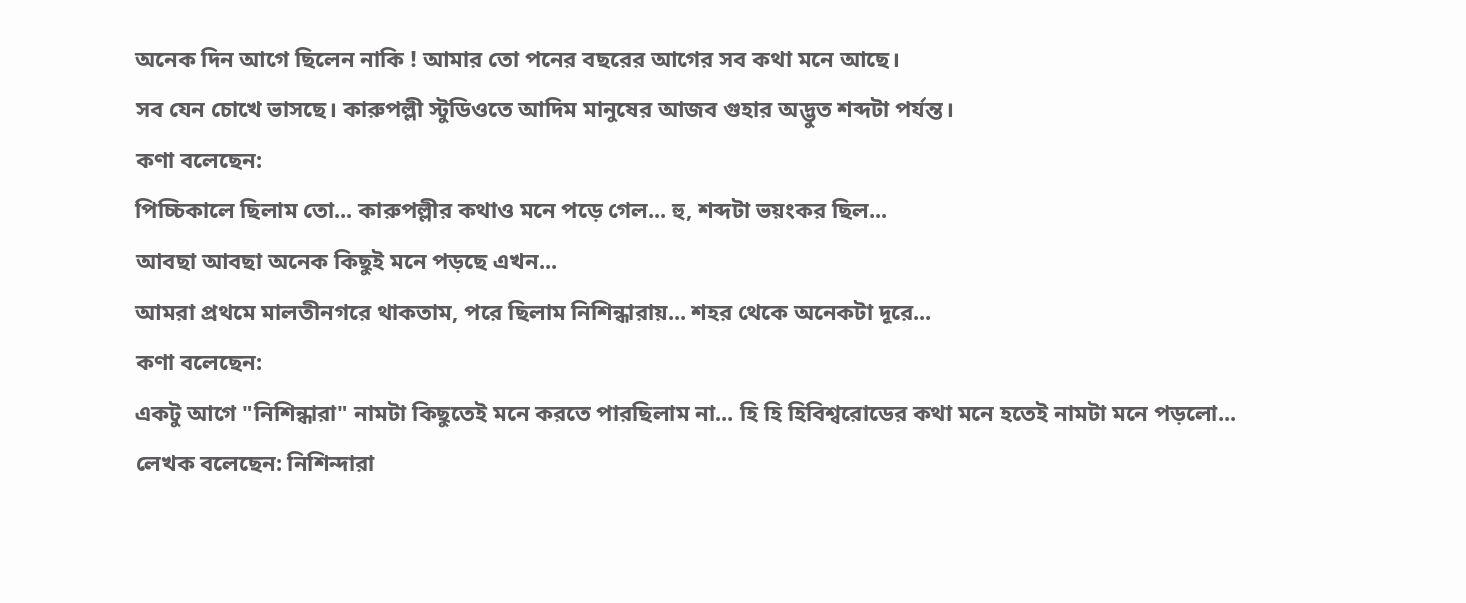অনেক দিন আগে ছিলেন নাকি ! আমার তো পনের বছরের আগের সব কথা মনে আছে।
সব যেন চোখে ভাসছে। কারুপল্লী স্টুডিওতে আদিম মানুষের আজব গুহার অদ্ভুত শব্দটা পর্যন্ত।
কণা বলেছেন:
পিচ্চিকালে ছিলাম তো... কারুপল্লীর কথাও মনে পড়ে গেল... হু, শব্দটা ভয়ংকর ছিল...
আবছা আবছা অনেক কিছুই মনে পড়ছে এখন...
আমরা প্রথমে মালতীনগরে থাকতাম, পরে ছিলাম নিশিন্ধারায়... শহর থেকে অনেকটা দূরে...
কণা বলেছেন:
একটু আগে "নিশিন্ধারা" নামটা কিছুতেই মনে করতে পারছিলাম না... হি হি হিবিশ্বরোডের কথা মনে হতেই নামটা মনে পড়লো...
লেখক বলেছেন: নিশিন্দারা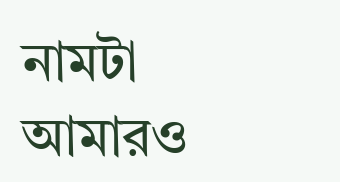নামটা আমারও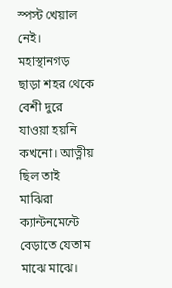স্পস্ট খেয়াল নেই। মহাস্থানগড় ছাড়া শহর থেকে বেশী দুরে যাওয়া হয়নি কখনো। আত্নীয় ছিল তাই মাঝিরা ক্যান্টনমেন্টে বেড়াতে যেতাম মাঝে মাঝে।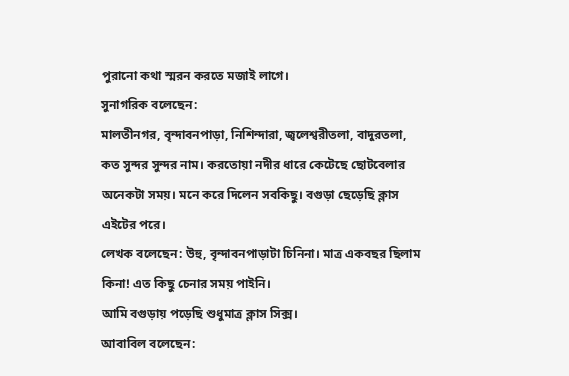পুরানো কথা স্মরন করতে মজাই লাগে।
সুনাগরিক বলেছেন:
মালতীনগর, বৃন্দাবনপাড়া, নিশিন্দারা, জ্বলেশ্বরীতলা, বাদুরতলা, কত সুন্দর সুন্দর নাম। করতোয়া নদীর ধারে কেটেছে ছোটবেলার অনেকটা সময়। মনে করে দিলেন সবকিছু। বগুড়া ছেড়েছি ক্লাস এইটের পরে।
লেখক বলেছেন: উহু, বৃন্দাবনপাড়াটা চিনিনা। মাত্র একবছর ছিলাম কিনা! এত কিছু চেনার সময় পাইনি।
আমি বগুড়ায় পড়েছি শুধুমাত্র ক্লাস সিক্স।
আবাবিল বলেছেন: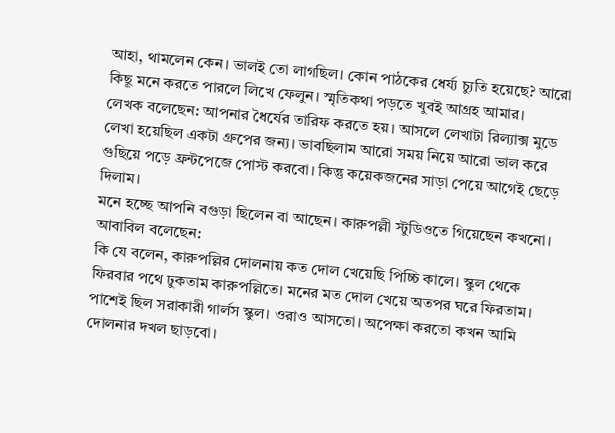আহা, থামলেন কেন। ভালই তো লাগছিল। কোন পাঠকের ধের্য্য চ্যুতি হয়েছে? আরো কিছূ মনে করতে পারলে লিখে ফেলুন। স্মৃতিকথা পড়তে খুবই আগ্রহ আমার।
লেখক বলেছেন: আপনার ধৈর্যের তারিফ করতে হয়। আসলে লেখাটা রিল্যাক্স মুডে লেখা হয়েছিল একটা গ্রুপের জন্য। ভাবছিলাম আরো সময় নিয়ে আরো ভাল করে গুছিয়ে পড়ে ফ্রন্টপেজে পোস্ট করবো। কিন্তু কয়েকজনের সাড়া পেয়ে আগেই ছেড়ে দিলাম।
মনে হচ্ছে আপনি বগুড়া ছিলেন বা আছেন। কারুপল্লী স্টুডিওতে গিয়েছেন কখনো।
আবাবিল বলেছেন:
কি যে বলেন, কারুপল্লির দোলনায় কত দোল খেয়েছি পিচ্চি কালে। স্কুল থেকে ফিরবার পথে ঢুকতাম কারুপল্লিতে। মনের মত দোল খেয়ে অতপর ঘরে ফিরতাম। পাশেই ছিল সরাকারী গার্লস স্কুল। ওরাও আসতো। অপেক্ষা করতো কখন আমি দোলনার দখল ছাড়বো।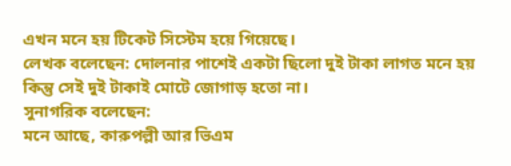এখন মনে হয় টিকেট সিস্টেম হয়ে গিয়েছে।
লেখক বলেছেন: দোলনার পাশেই একটা ছিলো দুই টাকা লাগত মনে হয় কিন্তু সেই দুই টাকাই মোটে জোগাড় হতো না।
সুনাগরিক বলেছেন:
মনে আছে, কারুপল্লী আর ভিএম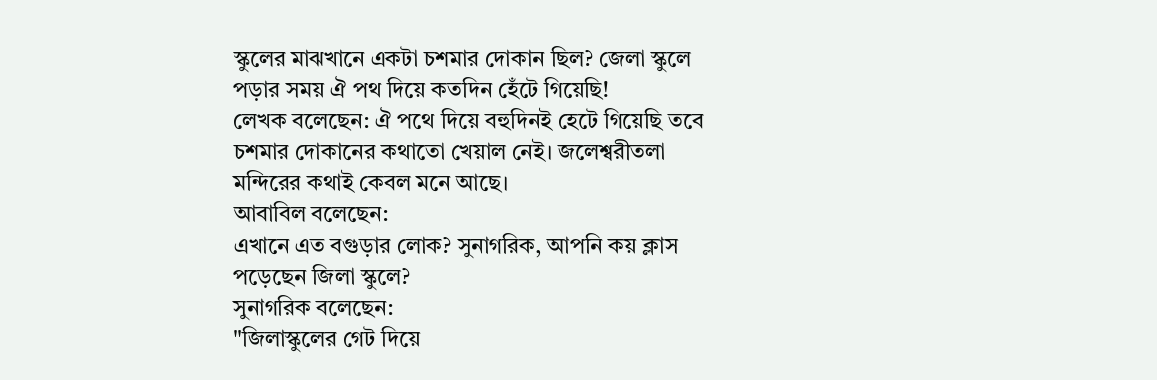স্কুলের মাঝখানে একটা চশমার দোকান ছিল? জেলা স্কুলে পড়ার সময় ঐ পথ দিয়ে কতদিন হেঁটে গিয়েছি!
লেখক বলেছেন: ঐ পথে দিয়ে বহুদিনই হেটে গিয়েছি তবে চশমার দোকানের কথাতো খেয়াল নেই। জলেশ্বরীতলা মন্দিরের কথাই কেবল মনে আছে।
আবাবিল বলেছেন:
এখানে এত বগুড়ার লোক? সুনাগরিক, আপনি কয় ক্লাস পড়েছেন জিলা স্কুলে?
সুনাগরিক বলেছেন:
"জিলাস্কুলের গেট দিয়ে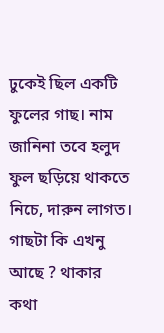ঢুকেই ছিল একটি ফুলের গাছ। নাম জানিনা তবে হলুদ ফুল ছড়িয়ে থাকতে নিচে, দারুন লাগত। গাছটা কি এখনু আছে ? থাকার কথা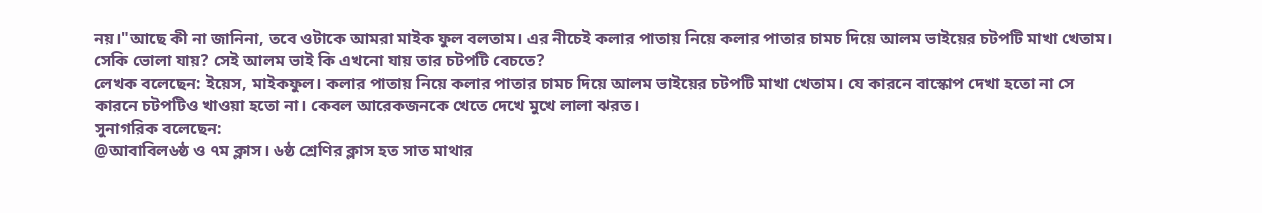নয়।"আছে কী না জানিনা, তবে ওটাকে আমরা মাইক ফুল বলতাম। এর নীচেই কলার পাতায় নিয়ে কলার পাতার চামচ দিয়ে আলম ভাইয়ের চটপটি মাখা খেতাম। সেকি ভোলা যায়? সেই আলম ভাই কি এখনো যায় তার চটপটি বেচতে?
লেখক বলেছেন: ইয়েস, মাইকফুল। কলার পাতায় নিয়ে কলার পাতার চামচ দিয়ে আলম ভাইয়ের চটপটি মাখা খেতাম। যে কারনে বাস্কোপ দেখা হতো না সে কারনে চটপটিও খাওয়া হতো না। কেবল আরেকজনকে খেতে দেখে মুখে লালা ঝরত।
সুনাগরিক বলেছেন:
@আবাবিল৬ষ্ঠ ও ৭ম ক্লাস। ৬ষ্ঠ শ্রেণির ক্লাস হত সাত মাথার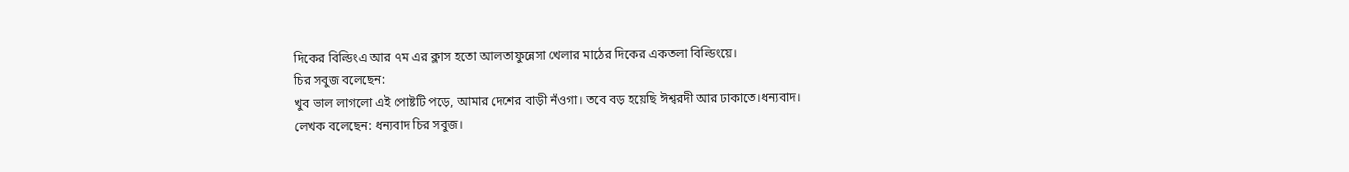দিকের বিল্ডিংএ আর ৭ম এর ক্লাস হতো আলতাফুন্নেসা খেলার মাঠের দিকের একতলা বিল্ডিংয়ে।
চির সবুজ বলেছেন:
খুব ভাল লাগলো এই পোষ্টটি পড়ে, আমার দেশের বাড়ী নঁওগা। তবে বড় হয়েছি ঈশ্বরদী আর ঢাকাতে।ধন্যবাদ।
লেখক বলেছেন: ধন্যবাদ চির সবুজ।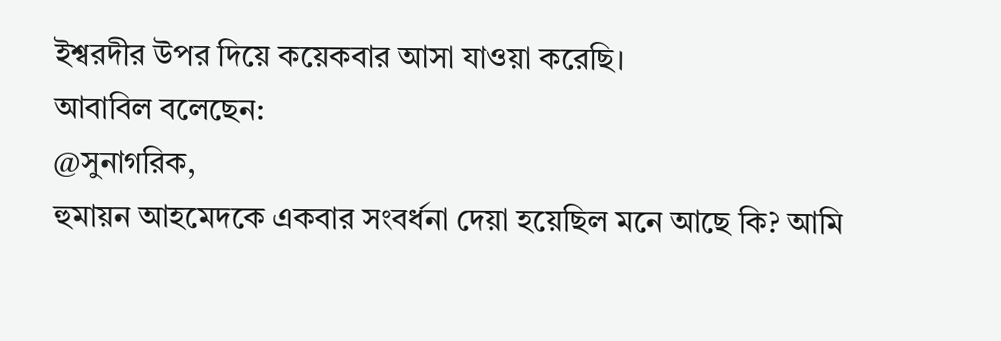ইশ্বরদীর উপর দিয়ে কয়েকবার আসা যাওয়া করেছি।
আবাবিল বলেছেন:
@সুনাগরিক,
হুমায়ন আহমেদকে একবার সংবর্ধনা দেয়া হয়েছিল মনে আছে কি? আমি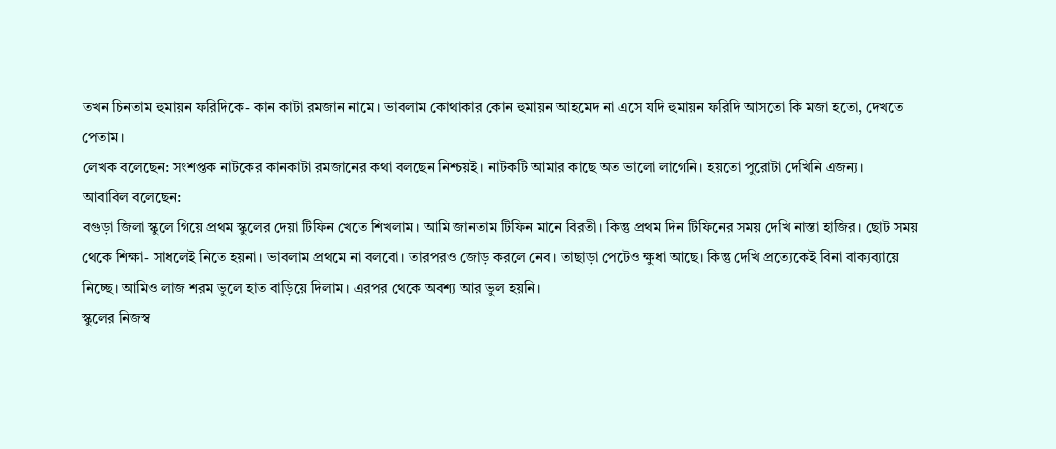তখন চিনতাম হুমায়ন ফরিদিকে- কান কাটা রমজান নামে। ভাবলাম কোথাকার কোন হুমায়ন আহমেদ না এসে যদি হুমায়ন ফরিদি আসতো কি মজা হতো, দেখতে পেতাম।
লেখক বলেছেন: সংশপ্তক নাটকের কানকাটা রমজানের কথা বলছেন নিশ্চয়ই। নাটকটি আমার কাছে অত ভালো লাগেনি। হয়তো পুরোটা দেখিনি এজন্য।
আবাবিল বলেছেন:
বগুড়া জিলা স্কুলে গিয়ে প্রথম স্কুলের দেয়া টিফিন খেতে শিখলাম। আমি জানতাম টিফিন মানে বিরতী। কিন্তু প্রথম দিন টিফিনের সময় দেখি নাস্তা হাজির। ছোট সময় থেকে শিক্ষা- সাধলেই নিতে হয়না। ভাবলাম প্রথমে না বলবো। তারপরও জোড় করলে নেব। তাছাড়া পেটেও ক্ষুধা আছে। কিন্তু দেখি প্রত্যেকেই বিনা বাক্যব্যায়ে নিচ্ছে। আমিও লাজ শরম ভুলে হাত বাড়িয়ে দিলাম। এরপর থেকে অবশ্য আর ভুল হয়নি।
স্কুলের নিজস্ব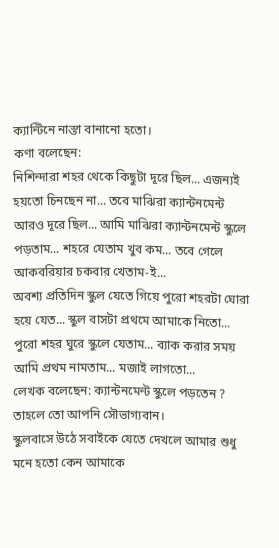ক্যান্টিনে নাস্তা বানানো হতো।
কণা বলেছেন:
নিশিন্দারা শহর থেকে কিছুটা দূরে ছিল... এজন্যই হয়তো চিনছেন না... তবে মাঝিরা ক্যান্টনমেন্ট আরও দূরে ছিল... আমি মাঝিরা ক্যান্টনমেন্ট স্কুলে পড়তাম... শহরে যেতাম খুব কম... তবে গেলে আকবরিয়ার চকবার খেতাম-ই...
অবশ্য প্রতিদিন স্কুল যেতে গিয়ে পুরো শহরটা ঘোরা হয়ে যেত... স্কুল বাসটা প্রথমে আমাকে নিতো... পুরো শহর ঘুরে স্কুলে যেতাম... ব্যাক করার সময় আমি প্রথম নামতাম... মজাই লাগতো...
লেখক বলেছেন: ক্যান্টনমেন্ট স্কুলে পড়তেন ? তাহলে তো আপনি সৌভাগ্যবান।
স্কুলবাসে উঠে সবাইকে যেতে দেখলে আমার শুধু মনে হতো কেন আমাকে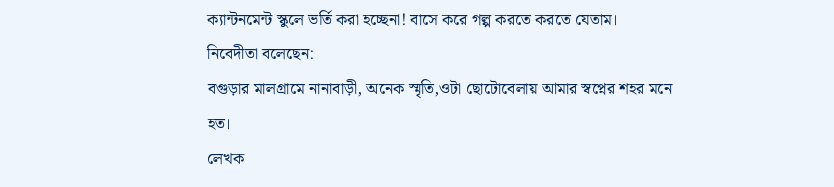ক্যান্টনমেন্ট স্কুলে ভর্তি করা হচ্ছেনা! বাসে করে গল্প করতে করতে যেতাম।
নিবেদীতা বলেছেন:
বগুড়ার মালগ্রামে নানাবাড়ী, অনেক স্মৃতি,ওটা ছোটোবেলায় আমার স্বপ্নের শহর মনে হত।
লেখক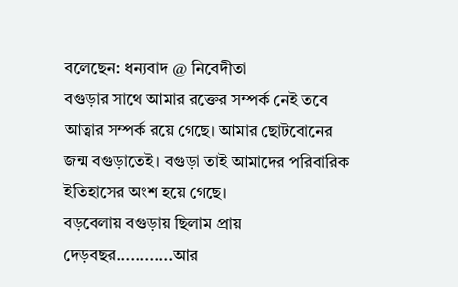বলেছেন: ধন্যবাদ @ নিবেদীতা
বগুড়ার সাথে আমার রক্তের সম্পর্ক নেই তবে আত্বার সম্পর্ক রয়ে গেছে। আমার ছোটবোনের জন্ম বগুড়াতেই। বগুড়া তাই আমাদের পরিবারিক ইতিহাসের অংশ হয়ে গেছে।
বড়বেলায় বগুড়ায় ছিলাম প্রায় দেড়বছর............আর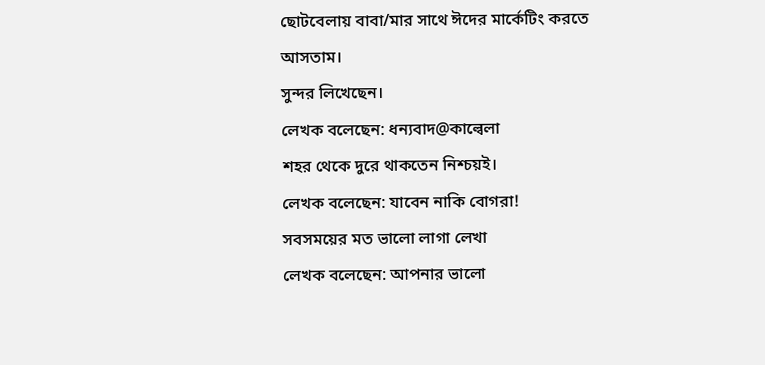ছোটবেলায় বাবা/মার সাথে ঈদের মার্কেটিং করতে আসতাম।
সুন্দর লিখেছেন।
লেখক বলেছেন: ধন্যবাদ@কাল্বেলা
শহর থেকে দুরে থাকতেন নিশ্চয়ই।
লেখক বলেছেন: যাবেন নাকি বোগরা!
সবসময়ের মত ভালো লাগা লেখা
লেখক বলেছেন: আপনার ভালো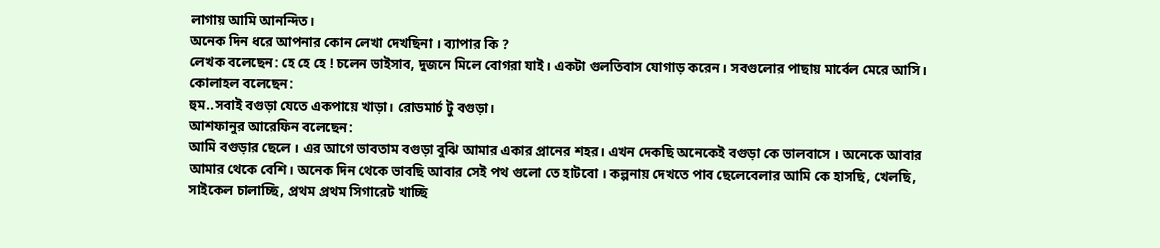লাগায় আমি আনন্দিত।
অনেক দিন ধরে আপনার কোন লেখা দেখছিনা । ব্যাপার কি ?
লেখক বলেছেন: হে হে হে ! চলেন ভাইসাব, দুজনে মিলে বোগরা যাই। একটা গুলতিবাস যোগাড় করেন। সবগুলোর পাছায় মার্বেল মেরে আসি।
কোলাহল বলেছেন:
হুম..সবাই বগুড়া যেতে একপায়ে খাড়া। রোডমার্চ টু বগুড়া।
আশফানুর আরেফিন বলেছেন:
আমি বগুড়ার ছেলে । এর আগে ভাবতাম বগুড়া বুঝি আমার একার প্রানের শহর। এখন দেকছি অনেকেই বগুড়া কে ভালবাসে । অনেকে আবার আমার থেকে বেশি। অনেক দিন থেকে ভাবছি আবার সেই পথ গুলো তে হাটবো । কল্পনায় দেখতে পাব ছেলেবেলার আমি কে হাসছি, খেলছি, সাইকেল চালাচ্ছি, প্রথম প্রথম সিগারেট খাচ্ছি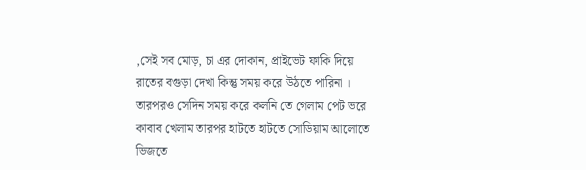,সেই সব মোড়, চা এর দোকান, প্রাইভেট ফাকি দিয়ে রাতের বগুড়া দেখা কিন্তু সময় করে উঠতে পারিনা । তারপরও সেদিন সময় করে কলনি তে গেলাম পেট ভরে কাবাব খেলাম তারপর হাটতে হাটতে সোডিয়াম আলোতে ভিজতে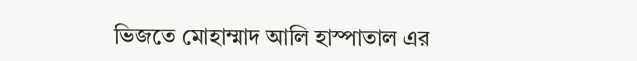ভিজতে মোহাম্মাদ আলি হাস্পাতাল এর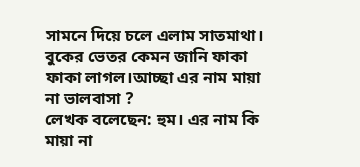সামনে দিয়ে চলে এলাম সাতমাথা। বুকের ভেতর কেমন জানি ফাকা ফাকা লাগল।আচ্ছা এর নাম মায়া না ভালবাসা ?
লেখক বলেছেন: হুম। এর নাম কি মায়া না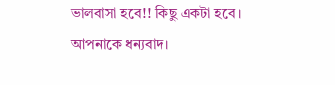ভালবাসা হবে!! কিছু একটা হবে।
আপনাকে ধন্যবাদ।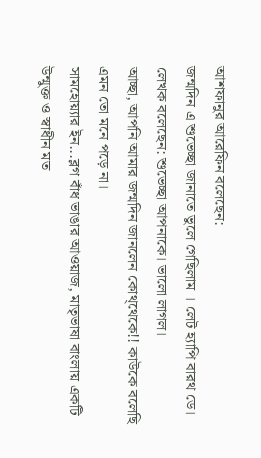আশফানুর আরেফিন বলেছেন:
জন্মদিন এ শুভেচ্ছা জানাতে ভুলে গেছিলাম । লেট হ্যাপি বারথ ডে।
লেখক বলেছেন: শুভেচ্ছা আপনাকে। ভালো লাগল।
আচ্ছা, আপনি আমার জন্মদিন জানলেন কোথ্থেকে!! কাউকে বলেছি এমন তো মনে পড়ে না।
সামহোয়্যার ইন...ব্লগ বাঁধ ভাঙার আওয়াজ, মাতৃভাষা বাংলায় একটি উন্মুক্ত ও স্বাধীন মত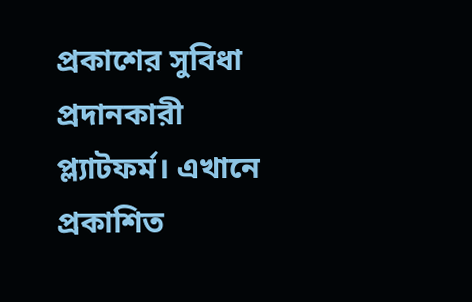প্রকাশের সুবিধা প্রদানকারী প্ল্যাটফর্ম। এখানে প্রকাশিত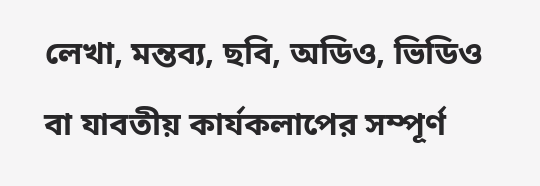লেখা, মন্তব্য, ছবি, অডিও, ভিডিও বা যাবতীয় কার্যকলাপের সম্পূর্ণ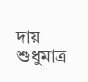দায় শুধুমাত্র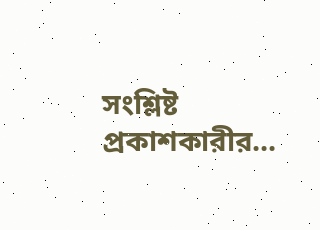সংশ্লিষ্ট প্রকাশকারীর...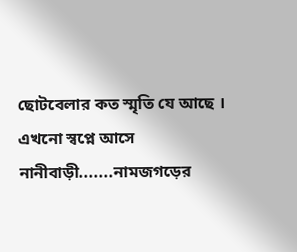ছোটবেলার কত স্মৃতি যে আছে ।
এখনো স্বপ্নে আসে নানীবাড়ী.......নামজগড়ের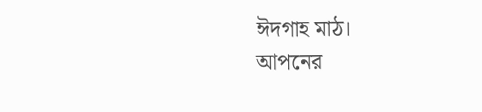ঈদগাহ মাঠ।
আপনের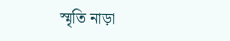স্মৃতি নাড়া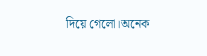দিয়ে গেলো।অনেক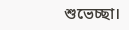শুভেচ্ছা।